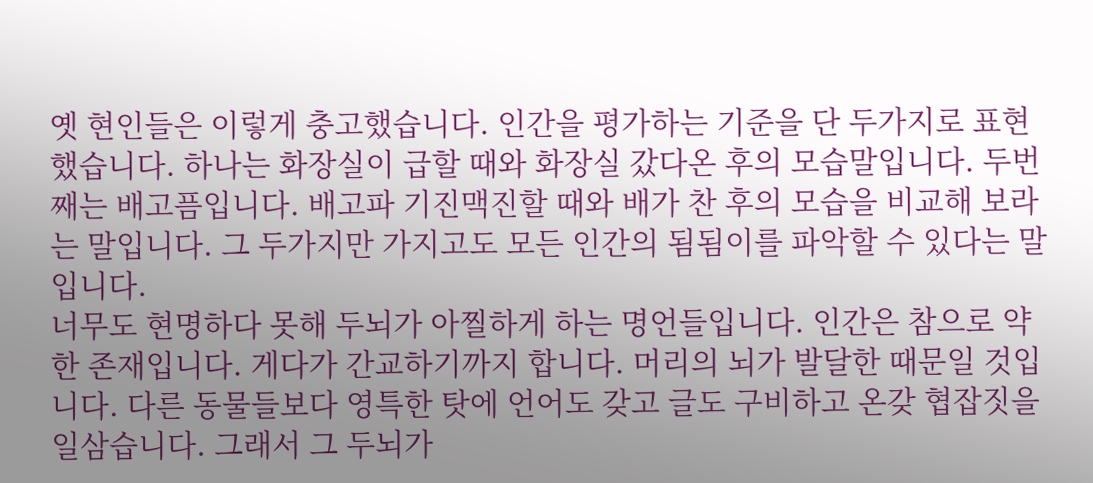옛 현인들은 이렇게 충고했습니다. 인간을 평가하는 기준을 단 두가지로 표현했습니다. 하나는 화장실이 급할 때와 화장실 갔다온 후의 모습말입니다. 두번째는 배고픔입니다. 배고파 기진맥진할 때와 배가 찬 후의 모습을 비교해 보라는 말입니다. 그 두가지만 가지고도 모든 인간의 됨됨이를 파악할 수 있다는 말입니다.
너무도 현명하다 못해 두뇌가 아찔하게 하는 명언들입니다. 인간은 참으로 약한 존재입니다. 게다가 간교하기까지 합니다. 머리의 뇌가 발달한 때문일 것입니다. 다른 동물들보다 영특한 탓에 언어도 갖고 글도 구비하고 온갖 협잡짓을 일삼습니다. 그래서 그 두뇌가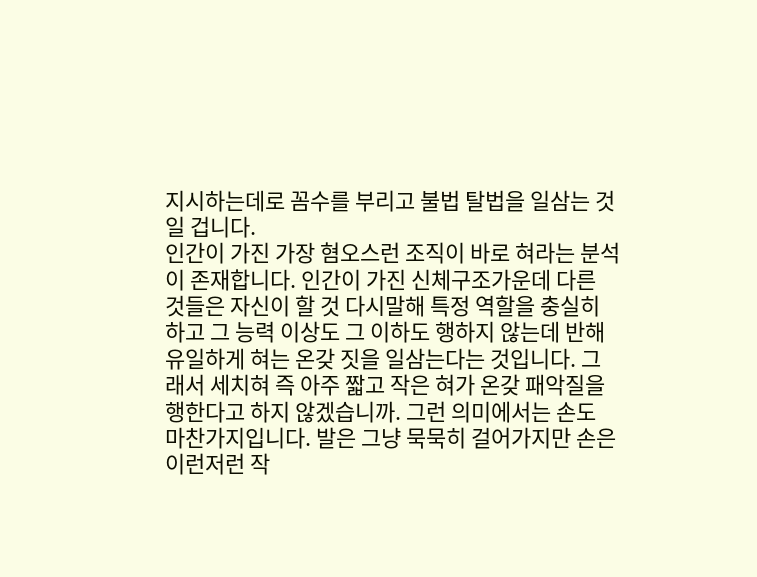지시하는데로 꼼수를 부리고 불법 탈법을 일삼는 것일 겁니다.
인간이 가진 가장 혐오스런 조직이 바로 혀라는 분석이 존재합니다. 인간이 가진 신체구조가운데 다른 것들은 자신이 할 것 다시말해 특정 역할을 충실히 하고 그 능력 이상도 그 이하도 행하지 않는데 반해 유일하게 혀는 온갖 짓을 일삼는다는 것입니다. 그래서 세치혀 즉 아주 짧고 작은 혀가 온갖 패악질을 행한다고 하지 않겠습니까. 그런 의미에서는 손도 마찬가지입니다. 발은 그냥 묵묵히 걸어가지만 손은 이런저런 작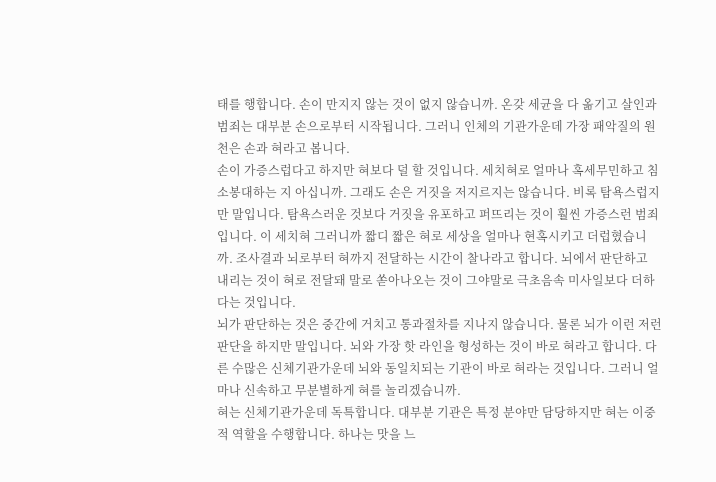태를 행합니다. 손이 만지지 않는 것이 없지 않습니까. 온갖 세균을 다 옮기고 살인과 범죄는 대부분 손으로부터 시작됩니다. 그러니 인체의 기관가운데 가장 패악질의 원천은 손과 혀라고 봅니다.
손이 가증스럽다고 하지만 혀보다 덜 할 것입니다. 세치혀로 얼마나 혹세무민하고 침소봉대하는 지 아십니까. 그래도 손은 거짓을 저지르지는 않습니다. 비록 탐욕스럽지만 말입니다. 탐욕스러운 것보다 거짓을 유포하고 퍼뜨리는 것이 훨씬 가증스런 범죄입니다. 이 세치혀 그러니까 짧디 짧은 혀로 세상을 얼마나 현혹시키고 더럽혔습니까. 조사결과 뇌로부터 혀까지 전달하는 시간이 찰나라고 합니다. 뇌에서 판단하고 내리는 것이 혀로 전달돼 말로 쏟아나오는 것이 그야말로 극초음속 미사일보다 더하다는 것입니다.
뇌가 판단하는 것은 중간에 거치고 통과절차를 지나지 않습니다. 물론 뇌가 이런 저런 판단을 하지만 말입니다. 뇌와 가장 핫 라인을 형성하는 것이 바로 혀라고 합니다. 다른 수많은 신체기관가운데 뇌와 동일치되는 기관이 바로 혀라는 것입니다. 그러니 얼마나 신속하고 무분별하게 혀를 놀리겠습니까.
혀는 신체기관가운데 독특합니다. 대부분 기관은 특정 분야만 담당하지만 혀는 이중적 역할을 수행합니다. 하나는 맛을 느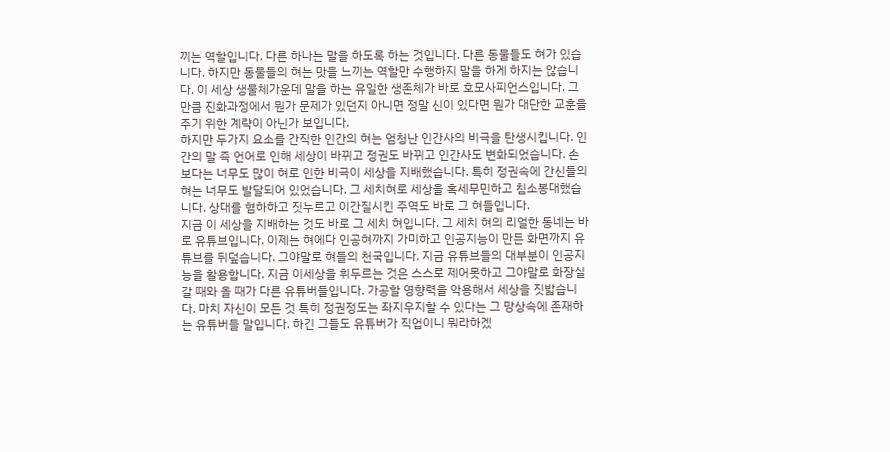끼는 역할입니다. 다른 하나는 말을 하도록 하는 것입니다. 다른 동물들도 혀가 있습니다. 하지만 동물들의 혀는 맛을 느끼는 역할만 수행하지 말을 하게 하지는 않습니다. 이 세상 생물체가운데 말을 하는 유일한 생존체가 바로 호모사피언스입니다. 그만큼 진화과정에서 뭔가 문제가 있던지 아니면 정말 신이 있다면 뭔가 대단한 교훈을 주기 위한 계략이 아닌가 보입니다.
하지만 두가지 요소를 간직한 인간의 혀는 엄청난 인간사의 비극을 탄생시킵니다. 인간의 말 즉 언어로 인해 세상이 바뀌고 정권도 바뀌고 인간사도 변화되었습니다. 손보다는 너무도 많이 혀로 인한 비극이 세상을 지배했습니다. 특히 정권속에 간신들의 혀는 너무도 발달되어 있었습니다. 그 세치혀로 세상을 혹세무민하고 침소봉대했습니다. 상대를 혐하하고 짓누르고 이간질시킨 주역도 바로 그 혀들입니다.
지금 이 세상을 지배하는 것도 바로 그 세치 혀입니다. 그 세치 혀의 리얼한 동네는 바로 유튜브입니다. 이제는 혀에다 인공혀까지 가미하고 인공지능이 만든 화면까지 유튜브를 뒤덮습니다. 그야말로 혀들의 천국입니다. 지금 유튜브들의 대부분이 인공지능을 활용합니다. 지금 이세상을 휘두르는 것은 스스로 제어못하고 그야말로 화장실갈 때와 올 때가 다른 유튜버들입니다. 가공할 영향력을 악용해서 세상을 짓밟습니다. 마치 자신이 모든 것 특히 정권정도는 좌지우지할 수 있다는 그 망상속에 존재하는 유튜버들 말입니다. 하긴 그들도 유튜버가 직업이니 뭐라하겠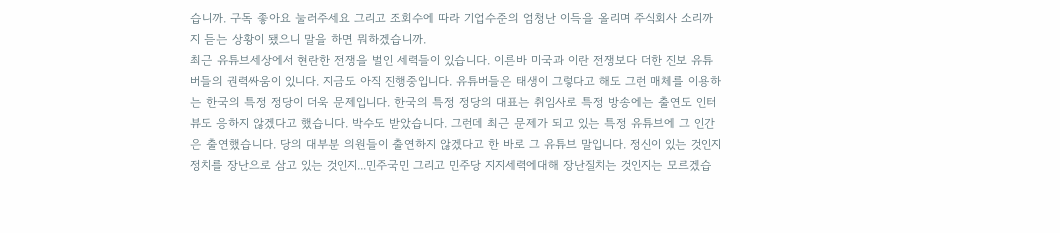습니까. 구독 좋아요 눌러주세요 그리고 조회수에 따라 기업수준의 엄청난 이득을 올리며 주식회사 소리까지 듣는 상황이 됐으니 말을 하면 뭐하겠습니까.
최근 유튜브세상에서 현란한 전쟁을 벌인 세력들이 있습니다. 이른바 미국과 이란 전쟁보다 더한 진보 유튜버들의 권력싸움이 있니다. 지금도 아직 진행중입니다. 유튜버들은 태생이 그렇다고 해도 그런 매체를 이용하는 한국의 특정 정당이 더욱 문제입니다. 한국의 특정 정당의 대표는 취임사로 특정 방송에는 출연도 인터뷰도 응하지 않겠다고 했습니다. 박수도 받았습니다. 그런데 최근 문제가 되고 있는 특정 유튜브에 그 인간은 출연했습니다. 당의 대부분 의원들이 출연하지 않겠다고 한 바로 그 유튜브 말입니다. 정신이 있는 것인지 정치를 장난으로 삼고 있는 것인지...민주국민 그리고 민주당 지지세력에대해 장난질치는 것인지는 모르겠습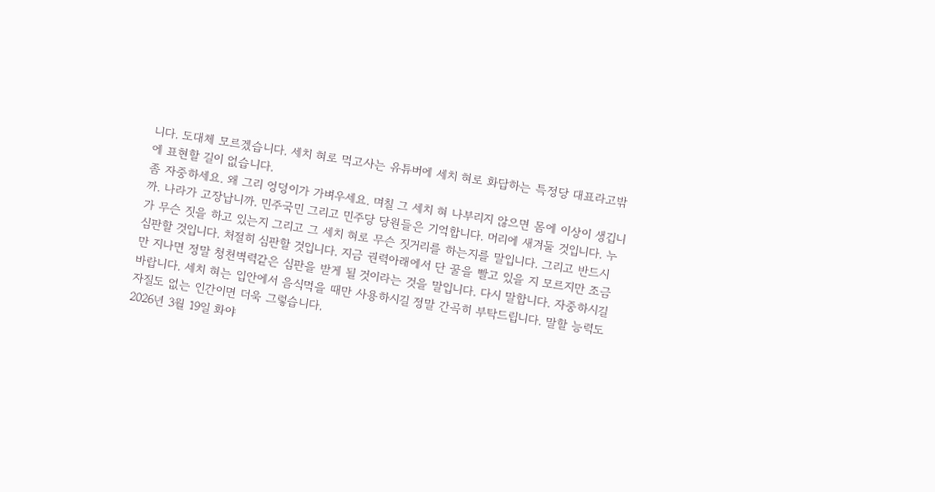니다. 도대체 모르겠습니다. 세치 혀로 먹고사는 유튜버에 세치 혀로 화답하는 특정당 대표라고밖에 표현할 길이 없습니다.
좀 자중하세요. 왜 그리 엉덩이가 가벼우세요. 며칠 그 세치 혀 나부리지 않으면 몸에 이상이 생깁니까. 나라가 고장납니까. 민주국민 그리고 민주당 당원들은 기억합니다. 머리에 새겨둘 것입니다. 누가 무슨 짓을 하고 있는지 그리고 그 세치 혀로 무슨 짓거리를 하는지를 말입니다. 그리고 반드시 심판할 것입니다. 처절히 심판할 것입니다. 지금 권력아래에서 단 꿀을 빨고 있을 지 모르지만 조금만 지나면 정말 청천벽력같은 심판을 받게 될 것이라는 것을 말입니다. 다시 말합니다. 자중하시길 바랍니다. 세치 혀는 입안에서 음식먹을 때만 사용하시길 정말 간곡히 부탁드립니다. 말할 능력도 자질도 없는 인간이면 더욱 그렇습니다.
2026년 3월 19일 화야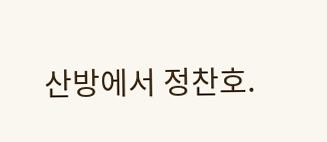산방에서 정찬호.